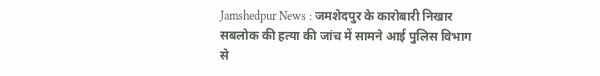Jamshedpur News : जमशेदपुर के कारोबारी निखार सबलोक की हत्या की जांच में सामने आई पुलिस विभाग से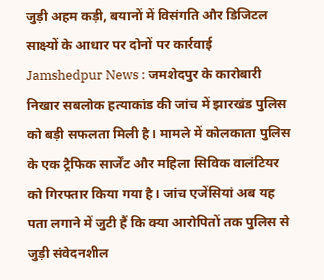जुड़ी अहम कड़ी, बयानों में विसंगति और डिजिटल साक्ष्यों के आधार पर दोनों पर कार्रवाई
Jamshedpur News : जमशेदपुर के कारोबारी निखार सबलोक हत्याकांड की जांच में झारखंड पुलिस को बड़ी सफलता मिली है। मामले में कोलकाता पुलिस के एक ट्रैफिक सार्जेंट और महिला सिविक वालंटियर को गिरफ्तार किया गया है। जांच एजेंसियां अब यह पता लगाने में जुटी हैं कि क्या आरोपितों तक पुलिस से जुड़ी संवेदनशील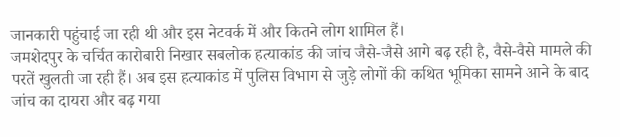जानकारी पहुंचाई जा रही थी और इस नेटवर्क में और कितने लोग शामिल हैं।
जमशेदपुर के चर्चित कारोबारी निखार सबलोक हत्याकांड की जांच जैसे-जैसे आगे बढ़ रही है, वैसे-वैसे मामले की परतें खुलती जा रही हैं। अब इस हत्याकांड में पुलिस विभाग से जुड़े लोगों की कथित भूमिका सामने आने के बाद जांच का दायरा और बढ़ गया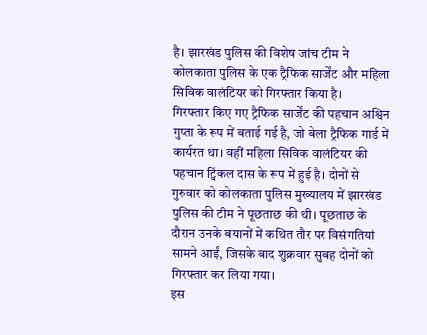है। झारखंड पुलिस की विशेष जांच टीम ने कोलकाता पुलिस के एक ट्रैफिक सार्जेंट और महिला सिविक वालंटियर को गिरफ्तार किया है।
गिरफ्तार किए गए ट्रैफिक सार्जेंट की पहचान अश्विन गुप्ता के रूप में बताई गई है, जो बेला ट्रैफिक गार्ड में कार्यरत था। वहीं महिला सिविक वालंटियर की पहचान ट्विंकल दास के रूप में हुई है। दोनों से गुरुवार को कोलकाता पुलिस मुख्यालय में झारखंड पुलिस की टीम ने पूछताछ की थी। पूछताछ के दौरान उनके बयानों में कथित तौर पर विसंगतियां सामने आईं, जिसके बाद शुक्रवार सुबह दोनों को गिरफ्तार कर लिया गया।
इस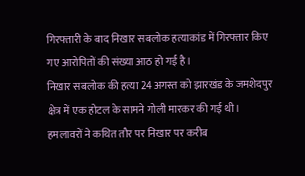गिरफ्तारी के बाद निखार सबलोक हत्याकांड में गिरफ्तार किए गए आरोपितों की संख्या आठ हो गई है।
निखार सबलोक की हत्या 24 अगस्त को झारखंड के जमशेदपुर क्षेत्र में एक होटल के सामने गोली मारकर की गई थी। हमलावरों ने कथित तौर पर निखार पर करीब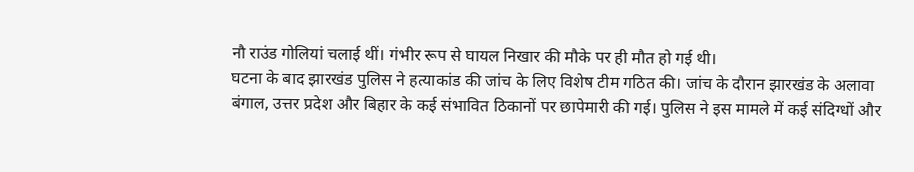नौ राउंड गोलियां चलाई थीं। गंभीर रूप से घायल निखार की मौके पर ही मौत हो गई थी।
घटना के बाद झारखंड पुलिस ने हत्याकांड की जांच के लिए विशेष टीम गठित की। जांच के दौरान झारखंड के अलावा बंगाल, उत्तर प्रदेश और बिहार के कई संभावित ठिकानों पर छापेमारी की गई। पुलिस ने इस मामले में कई संदिग्धों और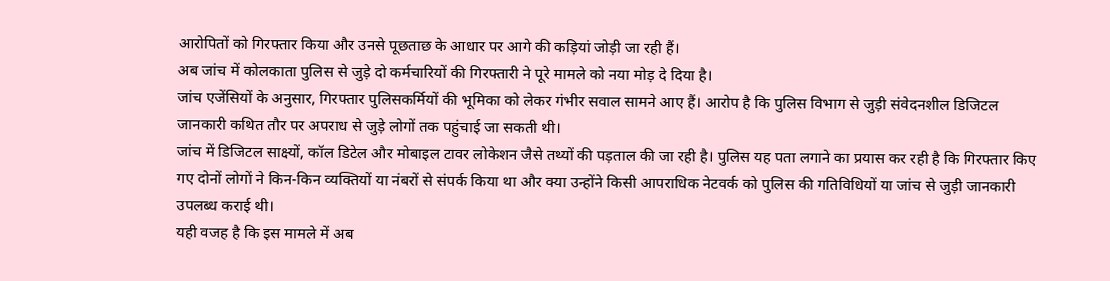आरोपितों को गिरफ्तार किया और उनसे पूछताछ के आधार पर आगे की कड़ियां जोड़ी जा रही हैं।
अब जांच में कोलकाता पुलिस से जुड़े दो कर्मचारियों की गिरफ्तारी ने पूरे मामले को नया मोड़ दे दिया है।
जांच एजेंसियों के अनुसार, गिरफ्तार पुलिसकर्मियों की भूमिका को लेकर गंभीर सवाल सामने आए हैं। आरोप है कि पुलिस विभाग से जुड़ी संवेदनशील डिजिटल जानकारी कथित तौर पर अपराध से जुड़े लोगों तक पहुंचाई जा सकती थी।
जांच में डिजिटल साक्ष्यों, कॉल डिटेल और मोबाइल टावर लोकेशन जैसे तथ्यों की पड़ताल की जा रही है। पुलिस यह पता लगाने का प्रयास कर रही है कि गिरफ्तार किए गए दोनों लोगों ने किन-किन व्यक्तियों या नंबरों से संपर्क किया था और क्या उन्होंने किसी आपराधिक नेटवर्क को पुलिस की गतिविधियों या जांच से जुड़ी जानकारी उपलब्ध कराई थी।
यही वजह है कि इस मामले में अब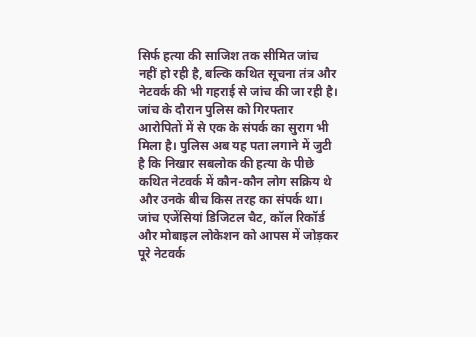सिर्फ हत्या की साजिश तक सीमित जांच नहीं हो रही है, बल्कि कथित सूचना तंत्र और नेटवर्क की भी गहराई से जांच की जा रही है।
जांच के दौरान पुलिस को गिरफ्तार आरोपितों में से एक के संपर्क का सुराग भी मिला है। पुलिस अब यह पता लगाने में जुटी है कि निखार सबलोक की हत्या के पीछे कथित नेटवर्क में कौन-कौन लोग सक्रिय थे और उनके बीच किस तरह का संपर्क था।
जांच एजेंसियां डिजिटल चैट, कॉल रिकॉर्ड और मोबाइल लोकेशन को आपस में जोड़कर पूरे नेटवर्क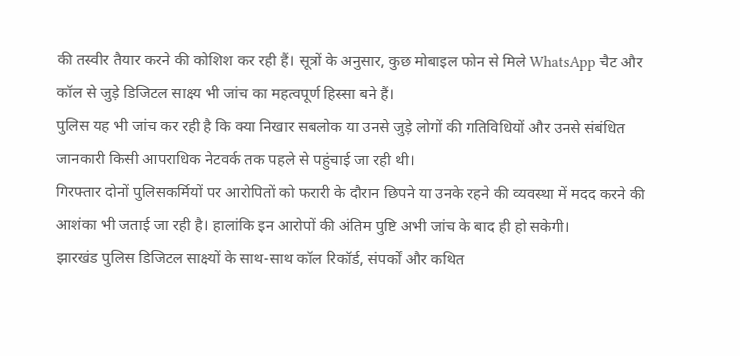की तस्वीर तैयार करने की कोशिश कर रही हैं। सूत्रों के अनुसार, कुछ मोबाइल फोन से मिले WhatsApp चैट और कॉल से जुड़े डिजिटल साक्ष्य भी जांच का महत्वपूर्ण हिस्सा बने हैं।
पुलिस यह भी जांच कर रही है कि क्या निखार सबलोक या उनसे जुड़े लोगों की गतिविधियों और उनसे संबंधित जानकारी किसी आपराधिक नेटवर्क तक पहले से पहुंचाई जा रही थी।
गिरफ्तार दोनों पुलिसकर्मियों पर आरोपितों को फरारी के दौरान छिपने या उनके रहने की व्यवस्था में मदद करने की आशंका भी जताई जा रही है। हालांकि इन आरोपों की अंतिम पुष्टि अभी जांच के बाद ही हो सकेगी।
झारखंड पुलिस डिजिटल साक्ष्यों के साथ-साथ कॉल रिकॉर्ड, संपर्कों और कथित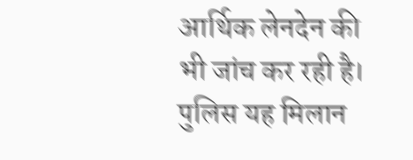आर्थिक लेनदेन की भी जांच कर रही है। पुलिस यह मिलान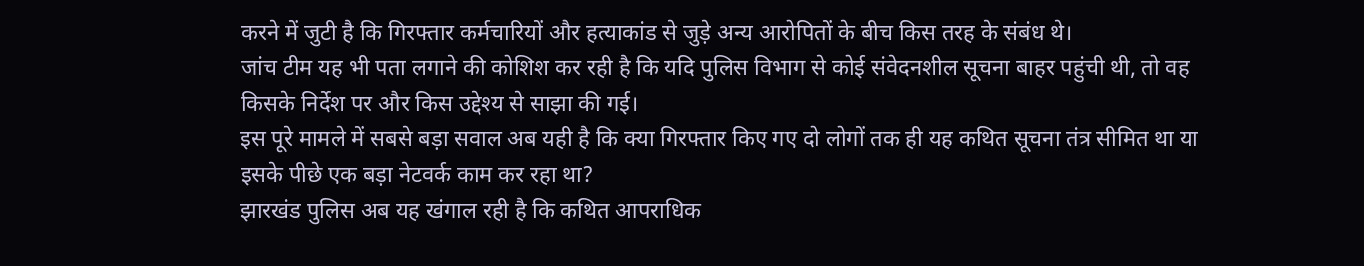करने में जुटी है कि गिरफ्तार कर्मचारियों और हत्याकांड से जुड़े अन्य आरोपितों के बीच किस तरह के संबंध थे।
जांच टीम यह भी पता लगाने की कोशिश कर रही है कि यदि पुलिस विभाग से कोई संवेदनशील सूचना बाहर पहुंची थी, तो वह किसके निर्देश पर और किस उद्देश्य से साझा की गई।
इस पूरे मामले में सबसे बड़ा सवाल अब यही है कि क्या गिरफ्तार किए गए दो लोगों तक ही यह कथित सूचना तंत्र सीमित था या इसके पीछे एक बड़ा नेटवर्क काम कर रहा था?
झारखंड पुलिस अब यह खंगाल रही है कि कथित आपराधिक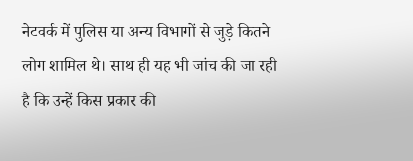नेटवर्क में पुलिस या अन्य विभागों से जुड़े कितने लोग शामिल थे। साथ ही यह भी जांच की जा रही है कि उन्हें किस प्रकार की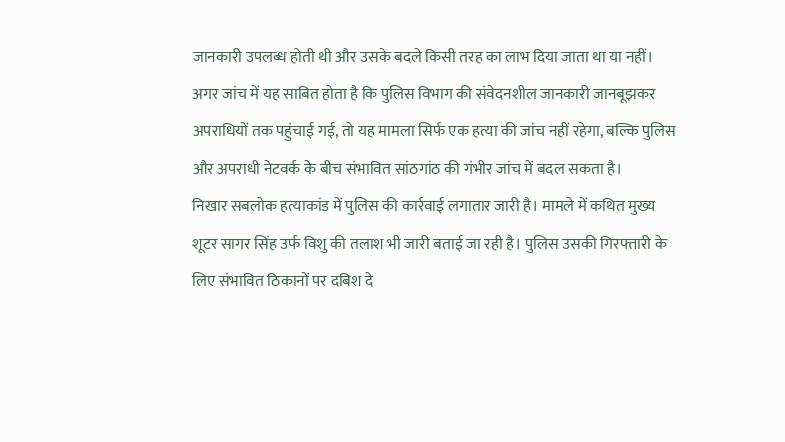जानकारी उपलब्ध होती थी और उसके बदले किसी तरह का लाभ दिया जाता था या नहीं।
अगर जांच में यह साबित होता है कि पुलिस विभाग की संवेदनशील जानकारी जानबूझकर अपराधियों तक पहुंचाई गई, तो यह मामला सिर्फ एक हत्या की जांच नहीं रहेगा, बल्कि पुलिस और अपराधी नेटवर्क के बीच संभावित सांठगांठ की गंभीर जांच में बदल सकता है।
निखार सबलोक हत्याकांड में पुलिस की कार्रवाई लगातार जारी है। मामले में कथित मुख्य शूटर सागर सिंह उर्फ विशु की तलाश भी जारी बताई जा रही है। पुलिस उसकी गिरफ्तारी के लिए संभावित ठिकानों पर दबिश दे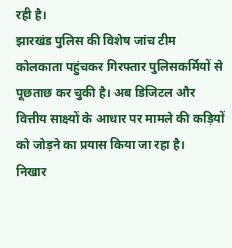रही है।
झारखंड पुलिस की विशेष जांच टीम कोलकाता पहुंचकर गिरफ्तार पुलिसकर्मियों से पूछताछ कर चुकी है। अब डिजिटल और वित्तीय साक्ष्यों के आधार पर मामले की कड़ियों को जोड़ने का प्रयास किया जा रहा है।
निखार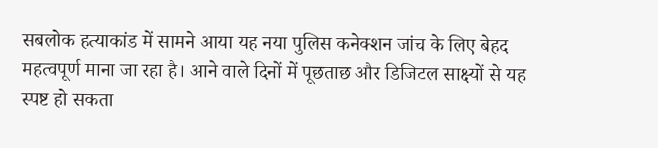सबलोक हत्याकांड में सामने आया यह नया पुलिस कनेक्शन जांच के लिए बेहद महत्वपूर्ण माना जा रहा है। आने वाले दिनों में पूछताछ और डिजिटल साक्ष्यों से यह स्पष्ट हो सकता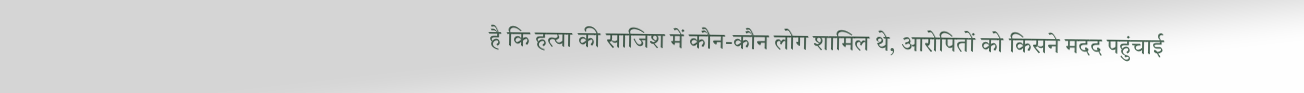है कि हत्या की साजिश में कौन-कौन लोग शामिल थे, आरोपितों को किसने मदद पहुंचाई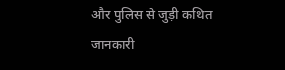और पुलिस से जुड़ी कथित जानकारी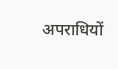अपराधियों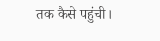तक कैसे पहुंची।